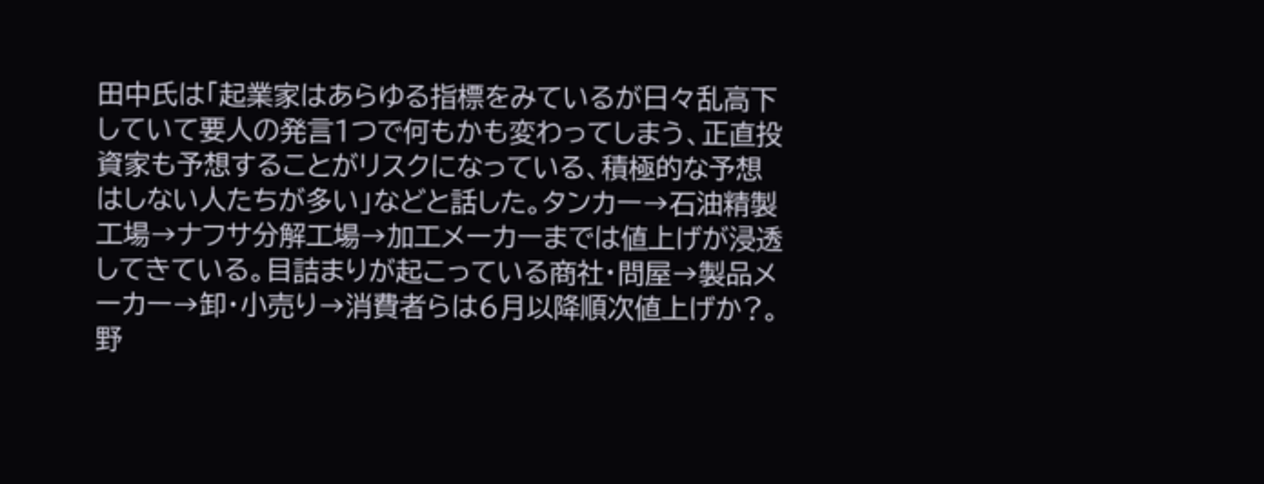田中氏は「起業家はあらゆる指標をみているが日々乱高下していて要人の発言1つで何もかも変わってしまう、正直投資家も予想することがリスクになっている、積極的な予想はしない人たちが多い」などと話した。タンカー→石油精製工場→ナフサ分解工場→加工メーカーまでは値上げが浸透してきている。目詰まりが起こっている商社・問屋→製品メーカー→卸・小売り→消費者らは6月以降順次値上げか?。野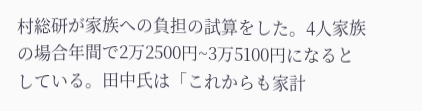村総研が家族への負担の試算をした。4人家族の場合年間で2万2500円~3万5100円になるとしている。田中氏は「これからも家計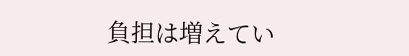負担は増えてい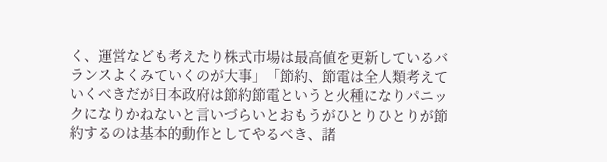く、運営なども考えたり株式市場は最高値を更新しているバランスよくみていくのが大事」「節約、節電は全人類考えていくべきだが日本政府は節約節電というと火種になりパニックになりかねないと言いづらいとおもうがひとりひとりが節約するのは基本的動作としてやるべき、諸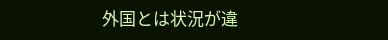外国とは状況が違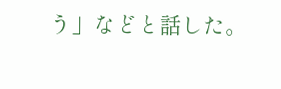う」などと話した。